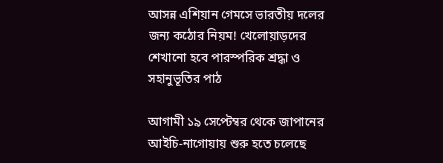আসন্ন এশিয়ান গেমসে ভারতীয় দলের জন্য কঠোর নিয়ম! খেলোয়াড়দের শেখানো হবে পারস্পরিক শ্রদ্ধা ও সহানুভূতির পাঠ

আগামী ১৯ সেপ্টেম্বর থেকে জাপানের আইচি-নাগোয়ায় শুরু হতে চলেছে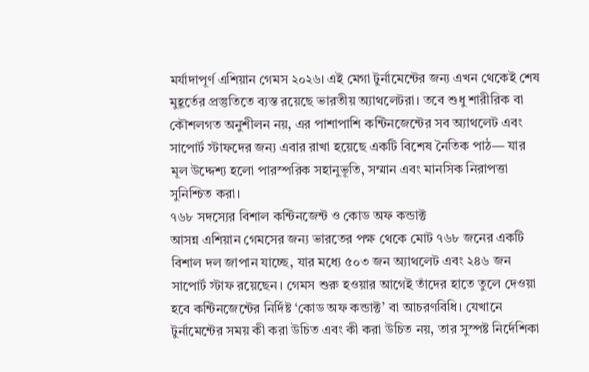মর্যাদাপূর্ণ এশিয়ান গেমস ২০২৬। এই মেগা টুর্নামেন্টের জন্য এখন থেকেই শেষ মুহূর্তের প্রস্তুতিতে ব্যস্ত রয়েছে ভারতীয় অ্যাথলেটরা। তবে শুধু শারীরিক বা কৌশলগত অনুশীলন নয়, এর পাশাপাশি কন্টিনজেন্টের সব অ্যাথলেট এবং সাপোর্ট স্টাফদের জন্য এবার রাখা হয়েছে একটি বিশেষ নৈতিক পাঠ— যার মূল উদ্দেশ্য হলো পারস্পরিক সহানুভূতি, সম্মান এবং মানসিক নিরাপত্তা সুনিশ্চিত করা।
৭৬৮ সদস্যের বিশাল কন্টিনজেন্ট ও কোড অফ কন্ডাক্ট
আসন্ন এশিয়ান গেমসের জন্য ভারতের পক্ষ থেকে মোট ৭৬৮ জনের একটি বিশাল দল জাপান যাচ্ছে, যার মধ্যে ৫০৩ জন অ্যাথলেট এবং ২৪৬ জন সাপোর্ট স্টাফ রয়েছেন। গেমস শুরু হওয়ার আগেই তাঁদের হাতে তুলে দেওয়া হবে কন্টিনজেন্টের নির্দিষ্ট ‘কোড অফ কন্ডাক্ট’ বা আচরণবিধি। যেখানে টুর্নামেন্টের সময় কী করা উচিত এবং কী করা উচিত নয়, তার সুস্পষ্ট নির্দেশিকা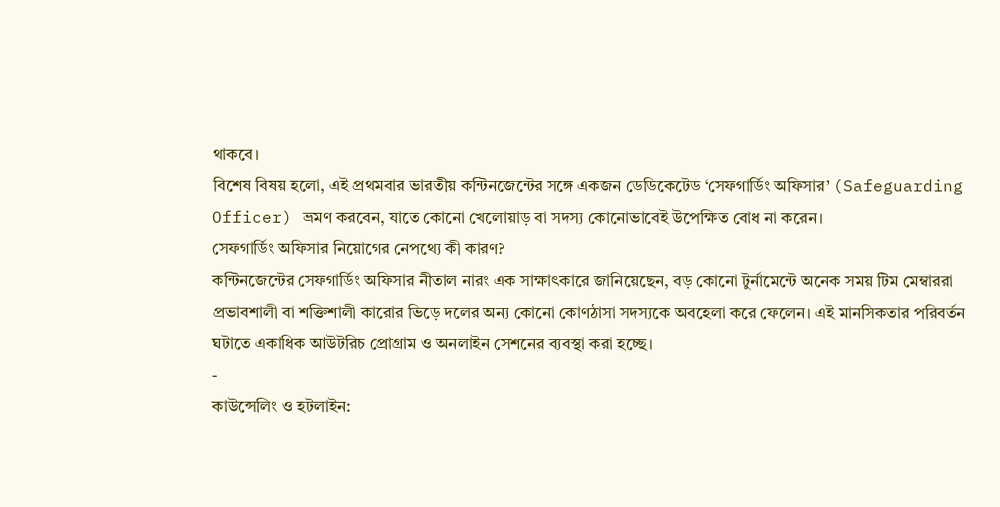থাকবে।
বিশেষ বিষয় হলো, এই প্রথমবার ভারতীয় কন্টিনজেন্টের সঙ্গে একজন ডেডিকেটেড ‘সেফগার্ডিং অফিসার’ (Safeguarding Officer) ভ্রমণ করবেন, যাতে কোনো খেলোয়াড় বা সদস্য কোনোভাবেই উপেক্ষিত বোধ না করেন।
সেফগার্ডিং অফিসার নিয়োগের নেপথ্যে কী কারণ?
কন্টিনজেন্টের সেফগার্ডিং অফিসার নীতাল নারং এক সাক্ষাৎকারে জানিয়েছেন, বড় কোনো টুর্নামেন্টে অনেক সময় টিম মেম্বাররা প্রভাবশালী বা শক্তিশালী কারোর ভিড়ে দলের অন্য কোনো কোণঠাসা সদস্যকে অবহেলা করে ফেলেন। এই মানসিকতার পরিবর্তন ঘটাতে একাধিক আউটরিচ প্রোগ্রাম ও অনলাইন সেশনের ব্যবস্থা করা হচ্ছে।
-
কাউন্সেলিং ও হটলাইন: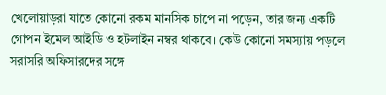খেলোয়াড়রা যাতে কোনো রকম মানসিক চাপে না পড়েন, তার জন্য একটি গোপন ইমেল আইডি ও হটলাইন নম্বর থাকবে। কেউ কোনো সমস্যায় পড়লে সরাসরি অফিসারদের সঙ্গে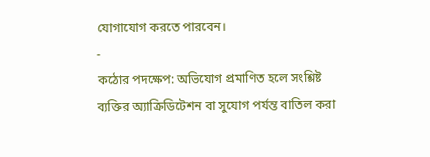যোগাযোগ করতে পারবেন।
-
কঠোর পদক্ষেপ: অভিযোগ প্রমাণিত হলে সংশ্লিষ্ট ব্যক্তির অ্যাক্রিডিটেশন বা সুযোগ পর্যন্ত বাতিল করা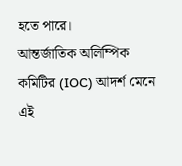হতে পারে।
আন্তর্জাতিক অলিম্পিক কমিটির (IOC) আদর্শ মেনে এই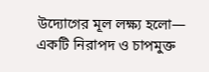উদ্যোগের মূল লক্ষ্য হলো— একটি নিরাপদ ও চাপমুক্ত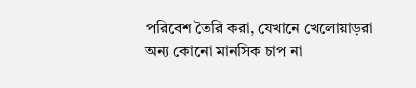পরিবেশ তৈরি করা, যেখানে খেলোয়াড়রা অন্য কোনো মানসিক চাপ না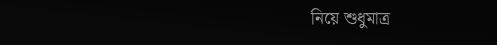নিয়ে শুধুমাত্র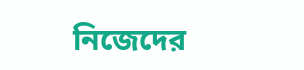নিজেদের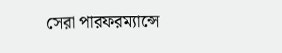সেরা পারফরম্যান্সে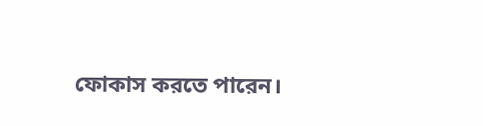ফোকাস করতে পারেন।